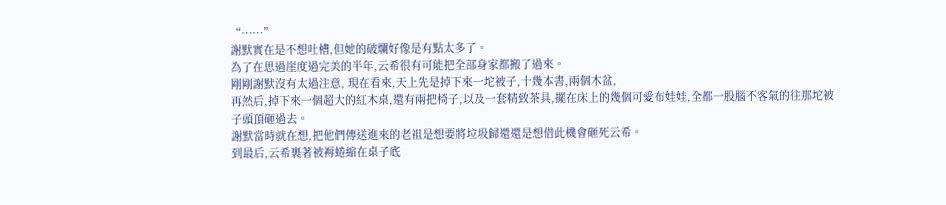“……”
謝默實在是不想吐槽,但她的破爛好像是有點太多了。
為了在思過崖度過完美的半年,云希很有可能把全部身家都搬了過來。
剛剛謝默沒有太過注意, 現在看來,天上先是掉下來一坨被子,十幾本書,兩個木盆,
再然后,掉下來一個超大的紅木桌,還有兩把椅子,以及一套精致茶具,擺在床上的幾個可愛布娃娃,全都一股腦不客氣的往那坨被子頭頂砸過去。
謝默當時就在想,把他們傳送進來的老祖是想要將垃圾歸還還是想借此機會砸死云希。
到最后,云希裹著被褥蜷縮在桌子底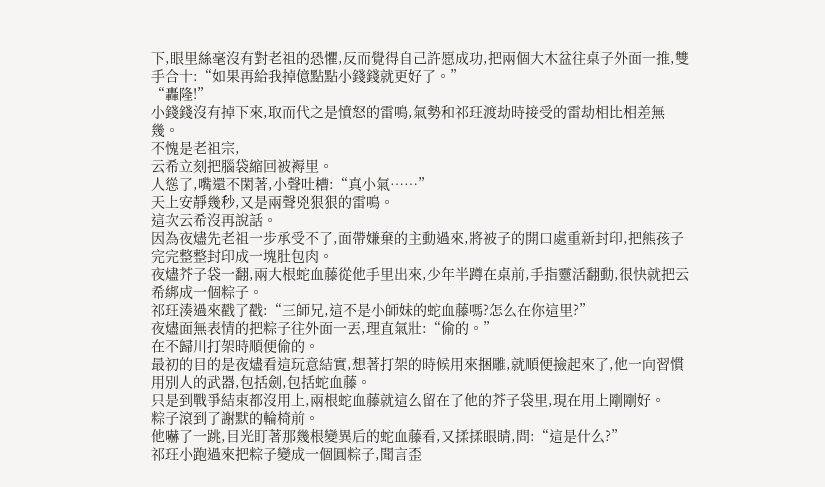下,眼里絲毫沒有對老祖的恐懼,反而覺得自己許愿成功,把兩個大木盆往桌子外面一推,雙手合十:“如果再給我掉億點點小錢錢就更好了。”
“轟隆!”
小錢錢沒有掉下來,取而代之是憤怒的雷鳴,氣勢和祁玨渡劫時接受的雷劫相比相差無幾。
不愧是老祖宗,
云希立刻把腦袋縮回被褥里。
人慫了,嘴還不閑著,小聲吐槽:“真小氣……”
天上安靜幾秒,又是兩聲兇狠狠的雷鳴。
這次云希沒再說話。
因為夜燼先老祖一步承受不了,面帶嫌棄的主動過來,將被子的開口處重新封印,把熊孩子完完整整封印成一塊肚包肉。
夜燼芥子袋一翻,兩大根蛇血藤從他手里出來,少年半蹲在桌前,手指靈活翻動,很快就把云希綁成一個粽子。
祁玨湊過來戳了戳:“三師兄,這不是小師妹的蛇血藤嗎?怎么在你這里?”
夜燼面無表情的把粽子往外面一丟,理直氣壯:“偷的。”
在不歸川打架時順便偷的。
最初的目的是夜燼看這玩意結實,想著打架的時候用來捆雕,就順便撿起來了,他一向習慣用別人的武器,包括劍,包括蛇血藤。
只是到戰爭結束都沒用上,兩根蛇血藤就這么留在了他的芥子袋里,現在用上剛剛好。
粽子滾到了謝默的輪椅前。
他嚇了一跳,目光盯著那幾根變異后的蛇血藤看,又揉揉眼睛,問:“這是什么?”
祁玨小跑過來把粽子變成一個圓粽子,聞言歪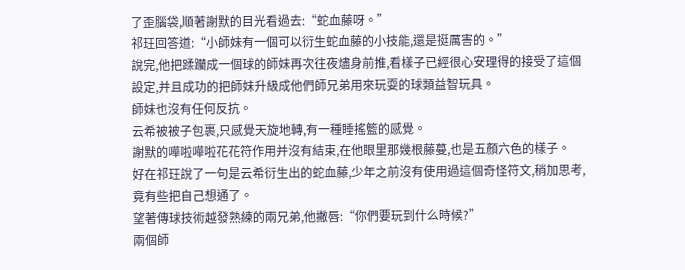了歪腦袋,順著謝默的目光看過去:“蛇血藤呀。”
祁玨回答道:“小師妹有一個可以衍生蛇血藤的小技能,還是挺厲害的。”
說完,他把蹂躪成一個球的師妹再次往夜燼身前推,看樣子已經很心安理得的接受了這個設定,并且成功的把師妹升級成他們師兄弟用來玩耍的球類益智玩具。
師妹也沒有任何反抗。
云希被被子包裹,只感覺天旋地轉,有一種睡搖籃的感覺。
謝默的嘩啦嘩啦花花符作用并沒有結束,在他眼里那幾根藤蔓,也是五顏六色的樣子。
好在祁玨說了一句是云希衍生出的蛇血藤,少年之前沒有使用過這個奇怪符文,稍加思考,竟有些把自己想通了。
望著傳球技術越發熟練的兩兄弟,他撇唇:“你們要玩到什么時候?”
兩個師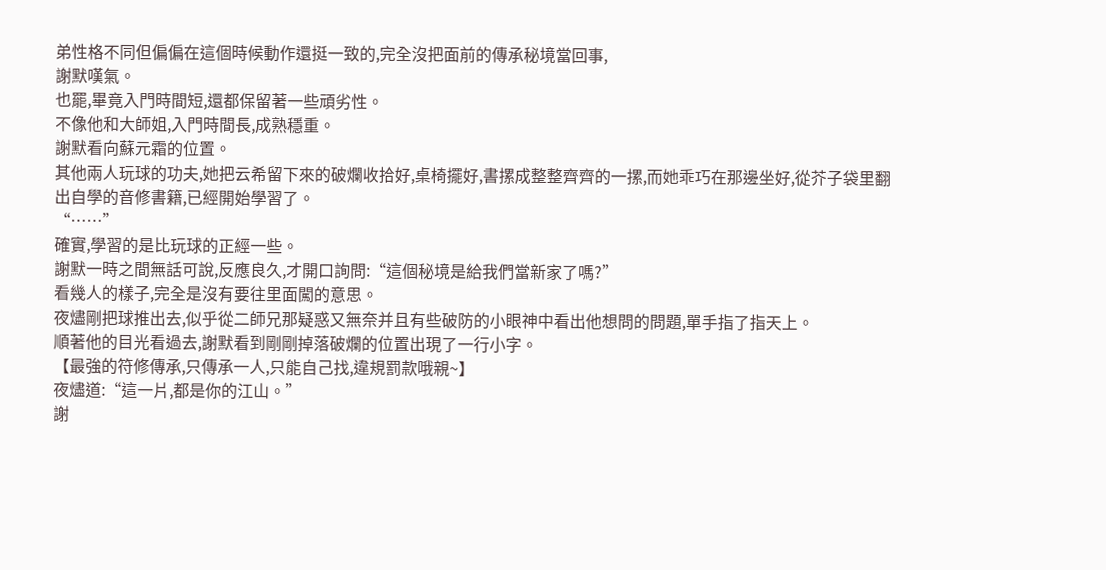弟性格不同但偏偏在這個時候動作還挺一致的,完全沒把面前的傳承秘境當回事,
謝默嘆氣。
也罷,畢竟入門時間短,還都保留著一些頑劣性。
不像他和大師姐,入門時間長,成熟穩重。
謝默看向蘇元霜的位置。
其他兩人玩球的功夫,她把云希留下來的破爛收拾好,桌椅擺好,書摞成整整齊齊的一摞,而她乖巧在那邊坐好,從芥子袋里翻出自學的音修書籍,已經開始學習了。
“……”
確實,學習的是比玩球的正經一些。
謝默一時之間無話可說,反應良久,才開口詢問:“這個秘境是給我們當新家了嗎?”
看幾人的樣子,完全是沒有要往里面闖的意思。
夜燼剛把球推出去,似乎從二師兄那疑惑又無奈并且有些破防的小眼神中看出他想問的問題,單手指了指天上。
順著他的目光看過去,謝默看到剛剛掉落破爛的位置出現了一行小字。
【最強的符修傳承,只傳承一人,只能自己找,違規罰款哦親~】
夜燼道:“這一片,都是你的江山。”
謝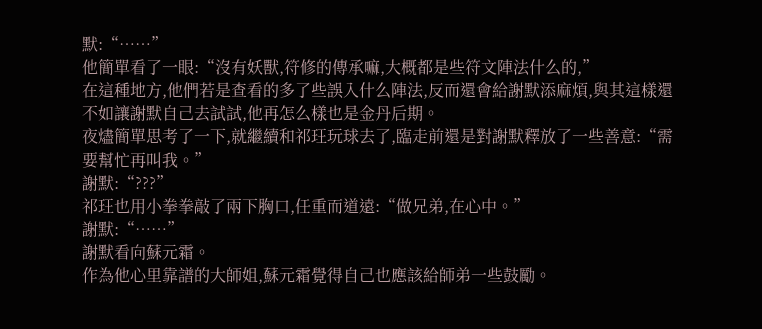默:“……”
他簡單看了一眼:“沒有妖獸,符修的傳承嘛,大概都是些符文陣法什么的,”
在這種地方,他們若是查看的多了些誤入什么陣法,反而還會給謝默添麻煩,與其這樣還不如讓謝默自己去試試,他再怎么樣也是金丹后期。
夜燼簡單思考了一下,就繼續和祁玨玩球去了,臨走前還是對謝默釋放了一些善意:“需要幫忙再叫我。”
謝默:“???”
祁玨也用小拳拳敲了兩下胸口,任重而道遠:“做兄弟,在心中。”
謝默:“……”
謝默看向蘇元霜。
作為他心里靠譜的大師姐,蘇元霜覺得自己也應該給師弟一些鼓勵。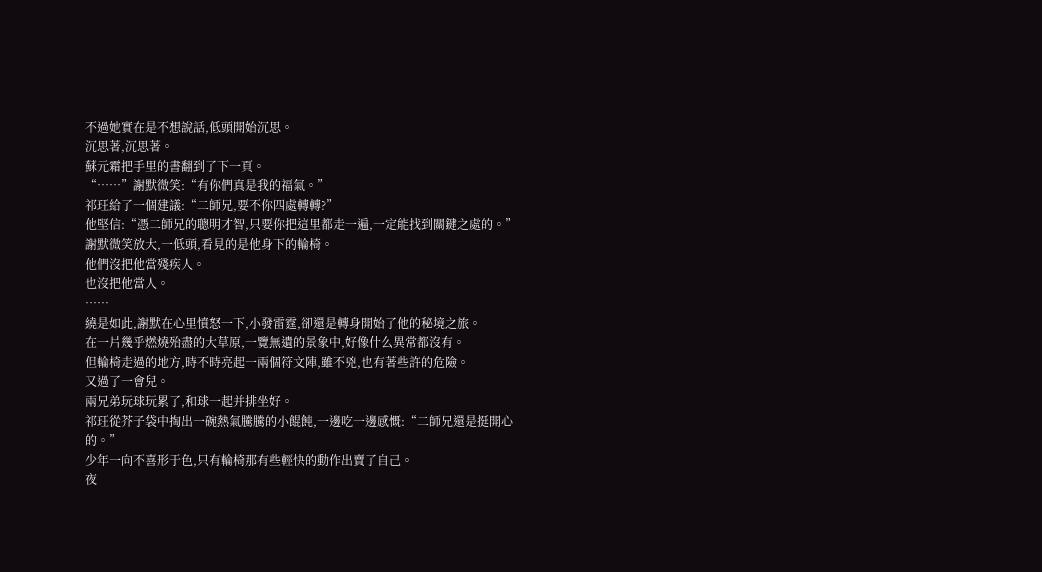不過她實在是不想說話,低頭開始沉思。
沉思著,沉思著。
蘇元霜把手里的書翻到了下一頁。
“……”謝默微笑:“有你們真是我的福氣。”
祁玨給了一個建議:“二師兄,要不你四處轉轉?”
他堅信:“憑二師兄的聰明才智,只要你把這里都走一遍,一定能找到關鍵之處的。”
謝默微笑放大,一低頭,看見的是他身下的輪椅。
他們沒把他當殘疾人。
也沒把他當人。
……
繞是如此,謝默在心里憤怒一下,小發雷霆,卻還是轉身開始了他的秘境之旅。
在一片幾乎燃燒殆盡的大草原,一覽無遺的景象中,好像什么異常都沒有。
但輪椅走過的地方,時不時亮起一兩個符文陣,雖不兇,也有著些許的危險。
又過了一會兒。
兩兄弟玩球玩累了,和球一起并排坐好。
祁玨從芥子袋中掏出一碗熱氣騰騰的小餛飩,一邊吃一邊感慨:“二師兄還是挺開心的。”
少年一向不喜形于色,只有輪椅那有些輕快的動作出賣了自己。
夜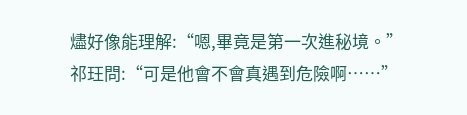燼好像能理解:“嗯,畢竟是第一次進秘境。”
祁玨問:“可是他會不會真遇到危險啊……”